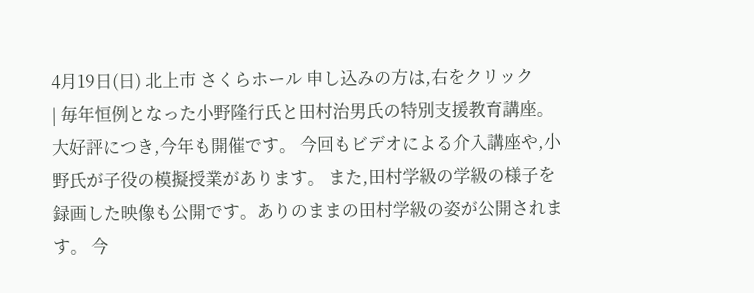4月19日(日) 北上市 さくらホール 申し込みの方は,右をクリック
| 毎年恒例となった小野隆行氏と田村治男氏の特別支援教育講座。大好評につき,今年も開催です。 今回もビデオによる介入講座や,小野氏が子役の模擬授業があります。 また,田村学級の学級の様子を録画した映像も公開です。ありのままの田村学級の姿が公開されます。 今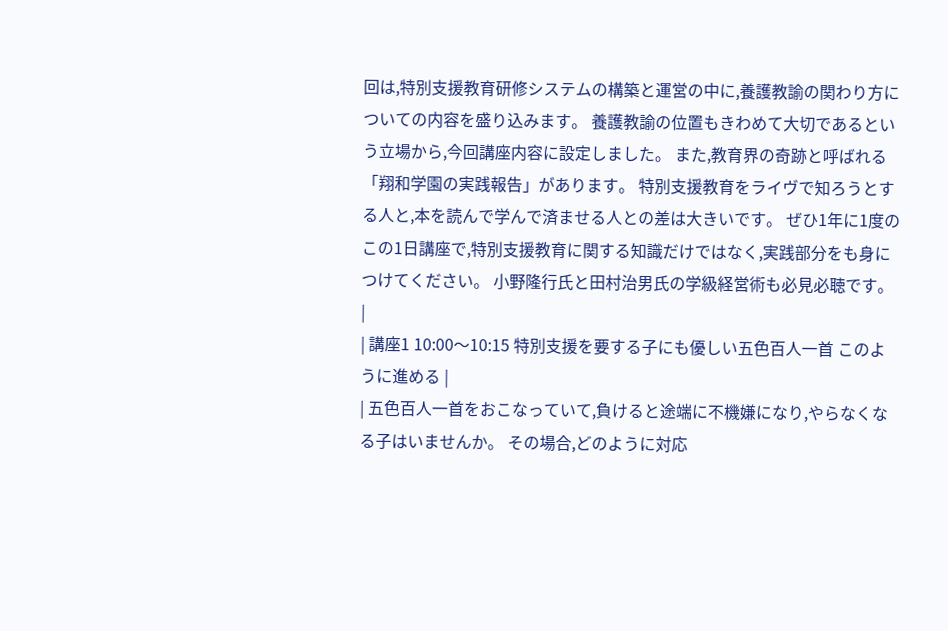回は,特別支援教育研修システムの構築と運営の中に,養護教諭の関わり方についての内容を盛り込みます。 養護教諭の位置もきわめて大切であるという立場から,今回講座内容に設定しました。 また,教育界の奇跡と呼ばれる「翔和学園の実践報告」があります。 特別支援教育をライヴで知ろうとする人と,本を読んで学んで済ませる人との差は大きいです。 ぜひ1年に1度のこの1日講座で,特別支援教育に関する知識だけではなく,実践部分をも身につけてください。 小野隆行氏と田村治男氏の学級経営術も必見必聴です。 |
| 講座1 10:00〜10:15 特別支援を要する子にも優しい五色百人一首 このように進める |
| 五色百人一首をおこなっていて,負けると途端に不機嫌になり,やらなくなる子はいませんか。 その場合,どのように対応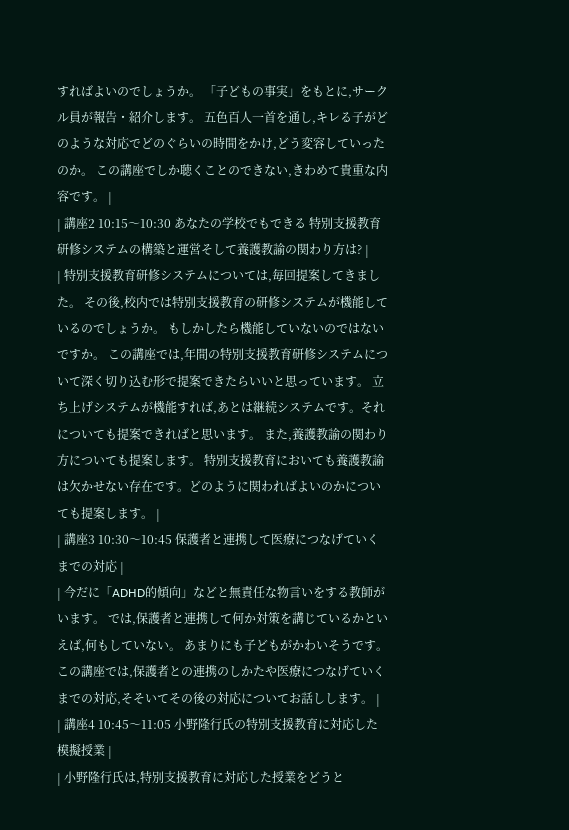すればよいのでしょうか。 「子どもの事実」をもとに,サークル員が報告・紹介します。 五色百人一首を通し,キレる子がどのような対応でどのぐらいの時間をかけ,どう変容していったのか。 この講座でしか聴くことのできない,きわめて貴重な内容です。 |
| 講座2 10:15〜10:30 あなたの学校でもできる 特別支援教育研修システムの構築と運営そして養護教諭の関わり方は? |
| 特別支援教育研修システムについては,毎回提案してきました。 その後,校内では特別支援教育の研修システムが機能しているのでしょうか。 もしかしたら機能していないのではないですか。 この講座では,年間の特別支援教育研修システムについて深く切り込む形で提案できたらいいと思っています。 立ち上げシステムが機能すれば,あとは継続システムです。それについても提案できればと思います。 また,養護教諭の関わり方についても提案します。 特別支援教育においても養護教諭は欠かせない存在です。どのように関わればよいのかについても提案します。 |
| 講座3 10:30〜10:45 保護者と連携して医療につなげていくまでの対応 |
| 今だに「ADHD的傾向」などと無責任な物言いをする教師がいます。 では,保護者と連携して何か対策を講じているかといえば,何もしていない。 あまりにも子どもがかわいそうです。 この講座では,保護者との連携のしかたや医療につなげていくまでの対応,そそいてその後の対応についてお話しします。 |
| 講座4 10:45〜11:05 小野隆行氏の特別支援教育に対応した模擬授業 |
| 小野隆行氏は,特別支援教育に対応した授業をどうと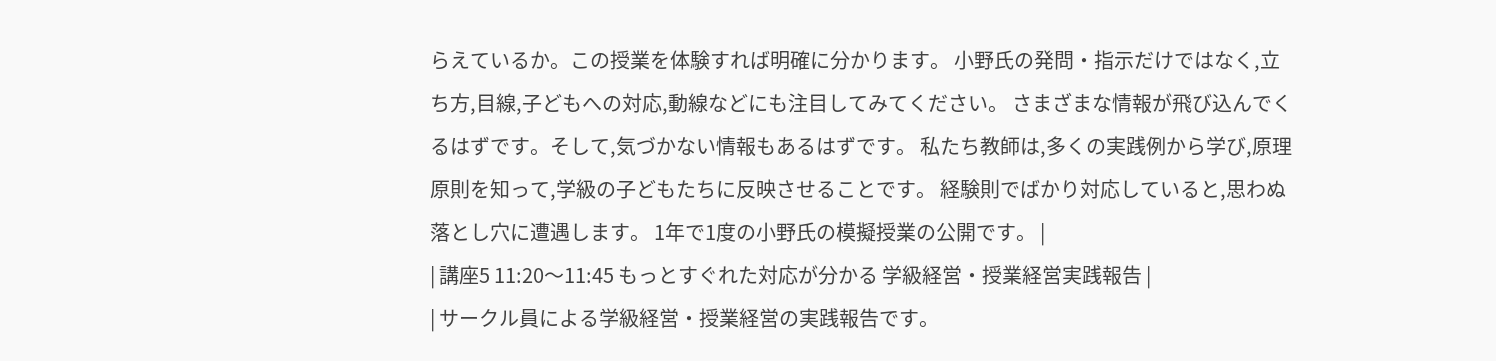らえているか。この授業を体験すれば明確に分かります。 小野氏の発問・指示だけではなく,立ち方,目線,子どもへの対応,動線などにも注目してみてください。 さまざまな情報が飛び込んでくるはずです。そして,気づかない情報もあるはずです。 私たち教師は,多くの実践例から学び,原理原則を知って,学級の子どもたちに反映させることです。 経験則でばかり対応していると,思わぬ落とし穴に遭遇します。 1年で1度の小野氏の模擬授業の公開です。 |
| 講座5 11:20〜11:45 もっとすぐれた対応が分かる 学級経営・授業経営実践報告 |
| サークル員による学級経営・授業経営の実践報告です。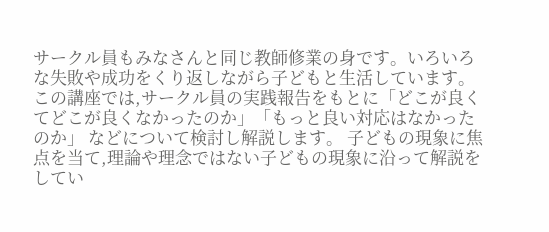サークル員もみなさんと同じ教師修業の身です。いろいろな失敗や成功をくり返しながら子どもと生活しています。 この講座では,サークル員の実践報告をもとに「どこが良くてどこが良くなかったのか」「もっと良い対応はなかったのか」 などについて検討し解説します。 子どもの現象に焦点を当て,理論や理念ではない子どもの現象に沿って解説をしてい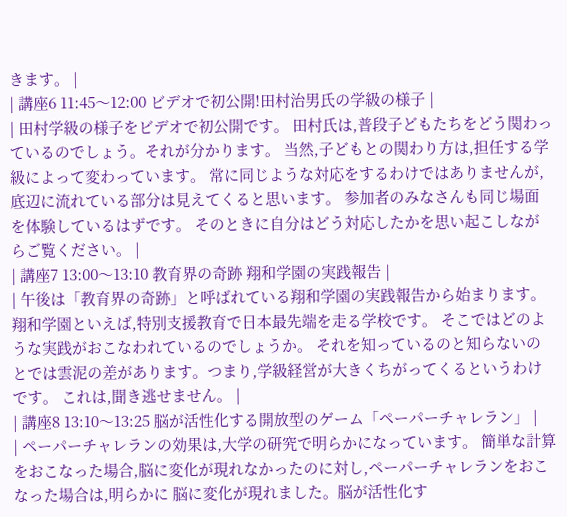きます。 |
| 講座6 11:45〜12:00 ビデオで初公開!田村治男氏の学級の様子 |
| 田村学級の様子をビデオで初公開です。 田村氏は,普段子どもたちをどう関わっているのでしょう。それが分かります。 当然,子どもとの関わり方は,担任する学級によって変わっています。 常に同じような対応をするわけではありませんが,底辺に流れている部分は見えてくると思います。 参加者のみなさんも同じ場面を体験しているはずです。 そのときに自分はどう対応したかを思い起こしながらご覧ください。 |
| 講座7 13:00〜13:10 教育界の奇跡 翔和学園の実践報告 |
| 午後は「教育界の奇跡」と呼ばれている翔和学園の実践報告から始まります。 翔和学園といえば,特別支援教育で日本最先端を走る学校です。 そこではどのような実践がおこなわれているのでしょうか。 それを知っているのと知らないのとでは雲泥の差があります。つまり,学級経営が大きくちがってくるというわけです。 これは,聞き逃せません。 |
| 講座8 13:10〜13:25 脳が活性化する開放型のゲーム「ペーパーチャレラン」 |
| ペーパーチャレランの効果は,大学の研究で明らかになっています。 簡単な計算をおこなった場合,脳に変化が現れなかったのに対し,ペーパーチャレランをおこなった場合は,明らかに 脳に変化が現れました。脳が活性化す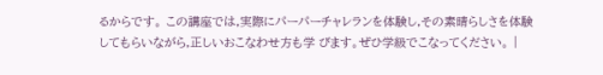るからです。 この講座では,実際にパーパーチャレランを体験し,その素晴らしさを体験してもらいながら,正しいおこなわせ方も学 びます。ぜひ学級でこなってください。 |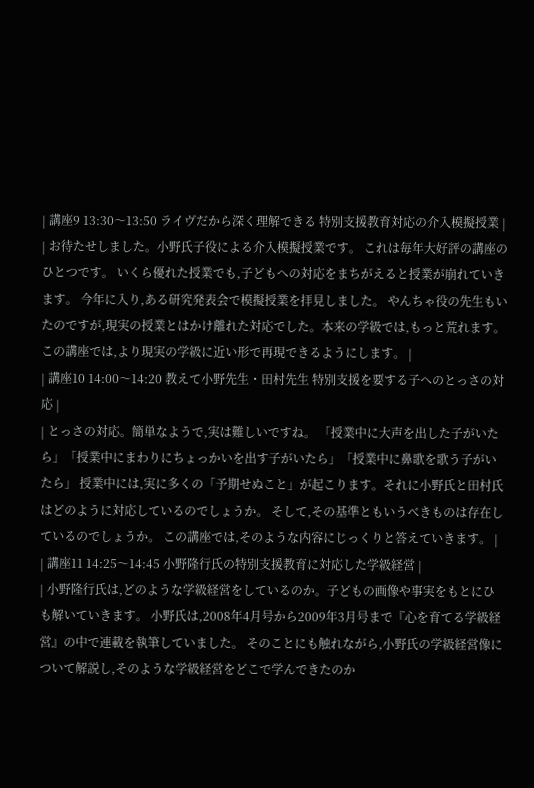| 講座9 13:30〜13:50 ライヴだから深く理解できる 特別支援教育対応の介入模擬授業 |
| お待たせしました。小野氏子役による介入模擬授業です。 これは毎年大好評の講座のひとつです。 いくら優れた授業でも,子どもへの対応をまちがえると授業が崩れていきます。 今年に入り,ある研究発表会で模擬授業を拝見しました。 やんちゃ役の先生もいたのですが,現実の授業とはかけ離れた対応でした。本来の学級では,もっと荒れます。 この講座では,より現実の学級に近い形で再現できるようにします。 |
| 講座10 14:00〜14:20 教えて小野先生・田村先生 特別支援を要する子へのとっさの対応 |
| とっさの対応。簡単なようで,実は難しいですね。 「授業中に大声を出した子がいたら」「授業中にまわりにちょっかいを出す子がいたら」「授業中に鼻歌を歌う子がいたら」 授業中には,実に多くの「予期せぬこと」が起こります。それに小野氏と田村氏はどのように対応しているのでしょうか。 そして,その基準ともいうべきものは存在しているのでしょうか。 この講座では,そのような内容にじっくりと答えていきます。 |
| 講座11 14:25〜14:45 小野隆行氏の特別支援教育に対応した学級経営 |
| 小野隆行氏は,どのような学級経営をしているのか。子どもの画像や事実をもとにひも解いていきます。 小野氏は,2008年4月号から2009年3月号まで『心を育てる学級経営』の中で連載を執筆していました。 そのことにも触れながら,小野氏の学級経営像について解説し,そのような学級経営をどこで学んできたのか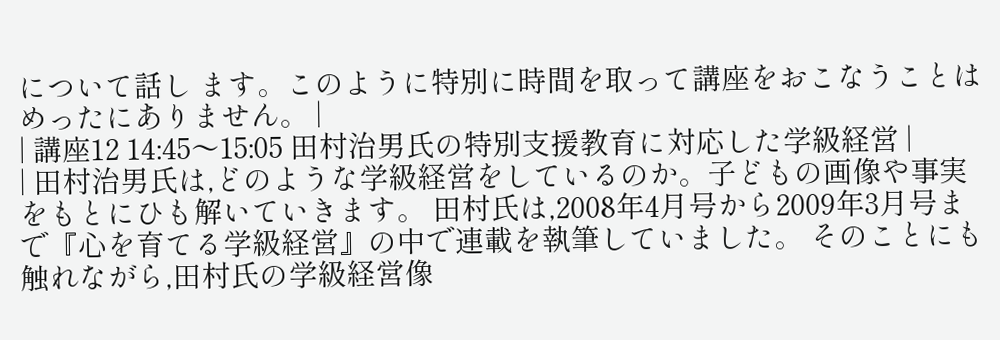について話し ます。このように特別に時間を取って講座をおこなうことはめったにありません。 |
| 講座12 14:45〜15:05 田村治男氏の特別支援教育に対応した学級経営 |
| 田村治男氏は,どのような学級経営をしているのか。子どもの画像や事実をもとにひも解いていきます。 田村氏は,2008年4月号から2009年3月号まで『心を育てる学級経営』の中で連載を執筆していました。 そのことにも触れながら,田村氏の学級経営像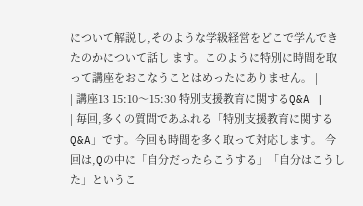について解説し,そのような学級経営をどこで学んできたのかについて話し ます。このように特別に時間を取って講座をおこなうことはめったにありません。 |
| 講座13 15:10〜15:30 特別支援教育に関するQ&A |
| 毎回,多くの質問であふれる「特別支援教育に関するQ&A」です。今回も時間を多く取って対応します。 今回は,Qの中に「自分だったらこうする」「自分はこうした」というこ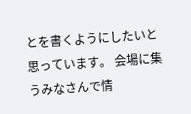とを書くようにしたいと思っています。 会場に集うみなさんで情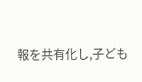報を共有化し,子ども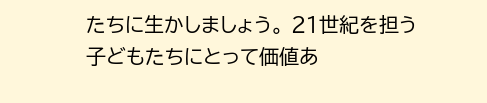たちに生かしましょう。 21世紀を担う子どもたちにとって価値あ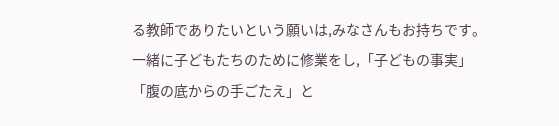る教師でありたいという願いは,みなさんもお持ちです。 一緒に子どもたちのために修業をし,「子どもの事実」「腹の底からの手ごたえ」と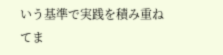いう基準で実践を積み重ねてま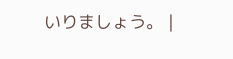いりましょう。 |